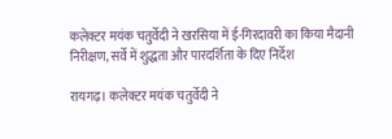कलेक्टर मयंक चतुर्वेदी ने खरसिया में ई-गिरदावरी का किया मैदानी निरीक्षण, सर्वे में शुद्धता और पारदर्शिता के दिए निर्देश

रायगढ़। कलेक्टर मयंक चतुर्वेदी ने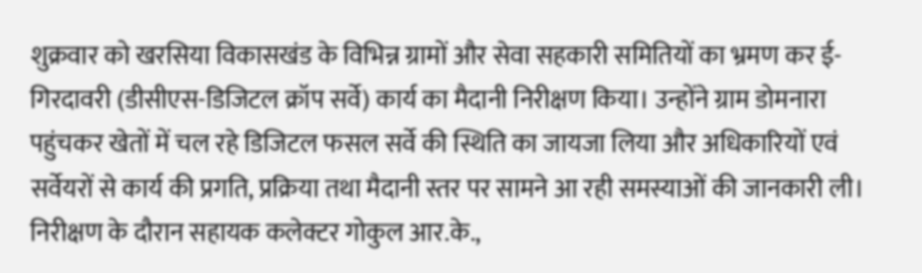शुक्रवार को खरसिया विकासखंड के विभिन्न ग्रामों और सेवा सहकारी समितियों का भ्रमण कर ई-गिरदावरी (डीसीएस-डिजिटल क्रॉप सर्वे) कार्य का मैदानी निरीक्षण किया। उन्होंने ग्राम डोमनारा पहुंचकर खेतों में चल रहे डिजिटल फसल सर्वे की स्थिति का जायजा लिया और अधिकारियों एवं सर्वेयरों से कार्य की प्रगति, प्रक्रिया तथा मैदानी स्तर पर सामने आ रही समस्याओं की जानकारी ली।
निरीक्षण के दौरान सहायक कलेक्टर गोकुल आर.के.,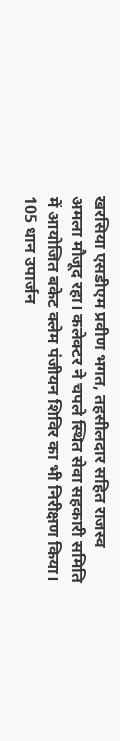खरसिया एसडीएम प्रवीण भगत, तहसीलदार सहित राजस्व अमला मौजूद रहा। कलेक्टर ने चपले स्थित सेवा सहकारी समिति में आयोजित बकेट क्लेम पंजीयन शिविर का भी निरीक्षण किया।
105 धान उपार्जन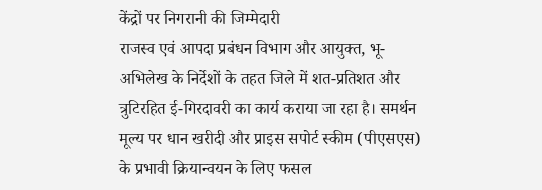केंद्रों पर निगरानी की जिम्मेदारी
राजस्व एवं आपदा प्रबंधन विभाग और आयुक्त, भू-अभिलेख के निर्देशों के तहत जिले में शत-प्रतिशत और त्रुटिरहित ई-गिरदावरी का कार्य कराया जा रहा है। समर्थन मूल्य पर धान खरीदी और प्राइस सपोर्ट स्कीम (पीएसएस) के प्रभावी क्रियान्वयन के लिए फसल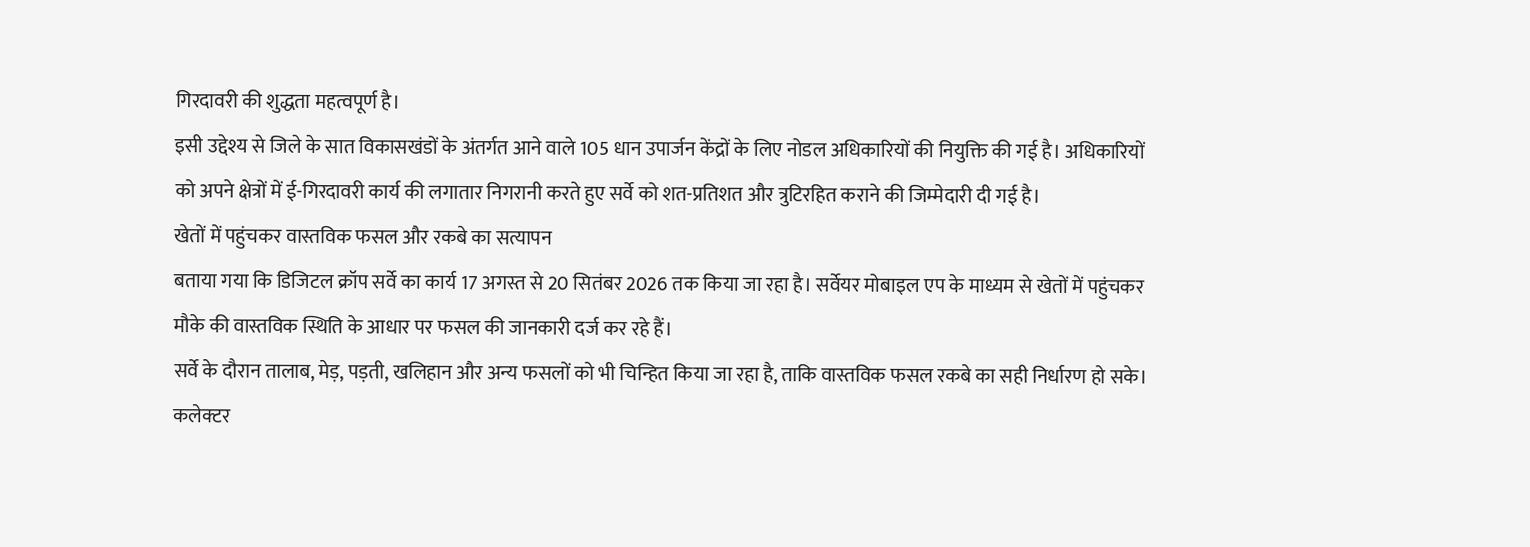गिरदावरी की शुद्धता महत्वपूर्ण है।
इसी उद्देश्य से जिले के सात विकासखंडों के अंतर्गत आने वाले 105 धान उपार्जन केंद्रों के लिए नोडल अधिकारियों की नियुक्ति की गई है। अधिकारियों को अपने क्षेत्रों में ई-गिरदावरी कार्य की लगातार निगरानी करते हुए सर्वे को शत-प्रतिशत और त्रुटिरहित कराने की जिम्मेदारी दी गई है।
खेतों में पहुंचकर वास्तविक फसल और रकबे का सत्यापन
बताया गया कि डिजिटल क्रॉप सर्वे का कार्य 17 अगस्त से 20 सितंबर 2026 तक किया जा रहा है। सर्वेयर मोबाइल एप के माध्यम से खेतों में पहुंचकर मौके की वास्तविक स्थिति के आधार पर फसल की जानकारी दर्ज कर रहे हैं।
सर्वे के दौरान तालाब, मेड़, पड़ती, खलिहान और अन्य फसलों को भी चिन्हित किया जा रहा है, ताकि वास्तविक फसल रकबे का सही निर्धारण हो सके।
कलेक्टर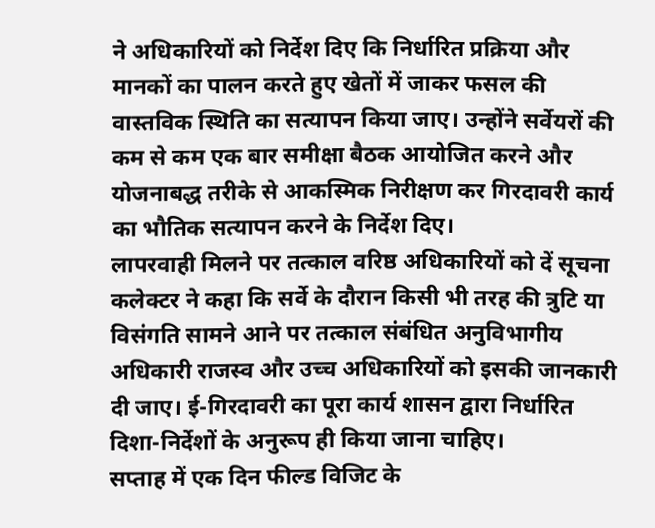ने अधिकारियों को निर्देश दिए कि निर्धारित प्रक्रिया और मानकों का पालन करते हुए खेतों में जाकर फसल की वास्तविक स्थिति का सत्यापन किया जाए। उन्होंने सर्वेयरों की कम से कम एक बार समीक्षा बैठक आयोजित करने और योजनाबद्ध तरीके से आकस्मिक निरीक्षण कर गिरदावरी कार्य का भौतिक सत्यापन करने के निर्देश दिए।
लापरवाही मिलने पर तत्काल वरिष्ठ अधिकारियों को दें सूचना
कलेक्टर ने कहा कि सर्वे के दौरान किसी भी तरह की त्रुटि या विसंगति सामने आने पर तत्काल संबंधित अनुविभागीय अधिकारी राजस्व और उच्च अधिकारियों को इसकी जानकारी दी जाए। ई-गिरदावरी का पूरा कार्य शासन द्वारा निर्धारित दिशा-निर्देशों के अनुरूप ही किया जाना चाहिए।
सप्ताह में एक दिन फील्ड विजिट के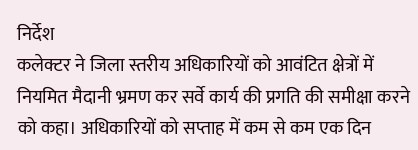निर्देश
कलेक्टर ने जिला स्तरीय अधिकारियों को आवंटित क्षेत्रों में नियमित मैदानी भ्रमण कर सर्वे कार्य की प्रगति की समीक्षा करने को कहा। अधिकारियों को सप्ताह में कम से कम एक दिन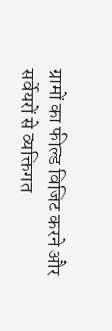ग्रामों का फील्ड विजिट करने और सर्वेयरों से व्यक्तिगत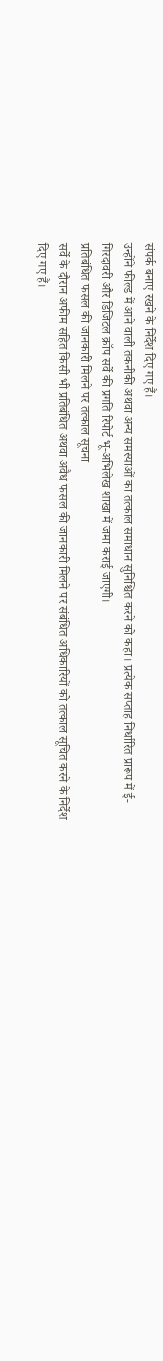संपर्क बनाए रखने के निर्देश दिए गए हैं।
उन्होंने फील्ड में आने वाली तकनीकी अथवा अन्य समस्याओं का तत्काल समाधान सुनिश्चित करने को कहा। प्रत्येक सप्ताह निर्धारित प्रारूप में ई-गिरदावरी और डिजिटल क्रॉप सर्वे की प्रगति रिपोर्ट भू-अभिलेख शाखा में जमा कराई जाएगी।
प्रतिबंधित फसल की जानकारी मिलने पर तत्काल सूचना
सर्वे के दौरान अफीम सहित किसी भी प्रतिबंधित अथवा अवैध फसल की जानकारी मिलने पर संबंधित अधिकारियों को तत्काल सूचित करने के निर्देश दिए गए हैं।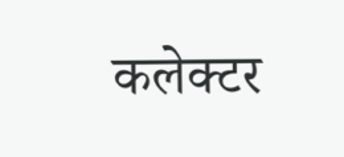कलेक्टर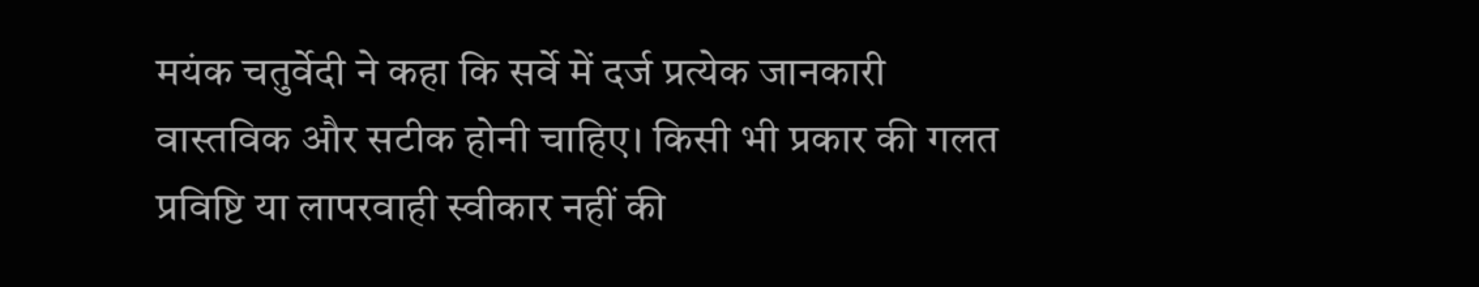मयंक चतुर्वेदी ने कहा कि सर्वे में दर्ज प्रत्येक जानकारी वास्तविक और सटीक होनी चाहिए। किसी भी प्रकार की गलत प्रविष्टि या लापरवाही स्वीकार नहीं की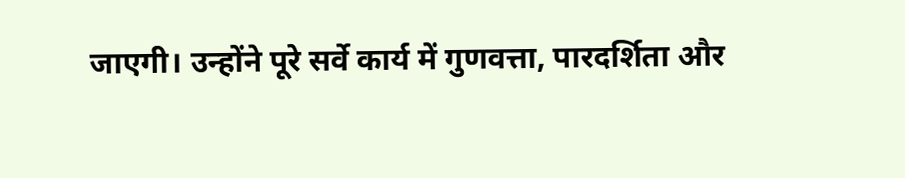जाएगी। उन्होंने पूरे सर्वे कार्य में गुणवत्ता, पारदर्शिता और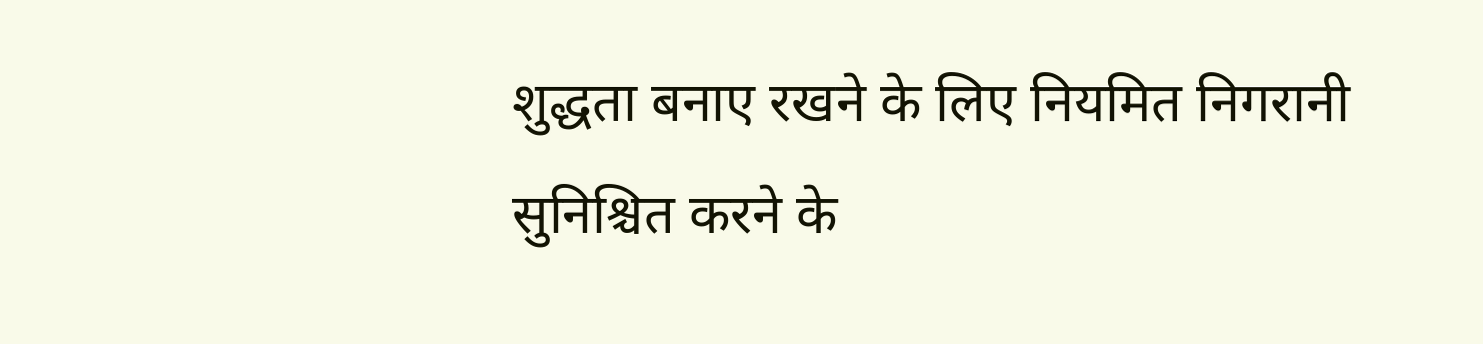शुद्धता बनाए रखने के लिए नियमित निगरानी सुनिश्चित करने के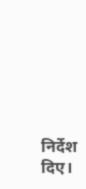निर्देश दिए।